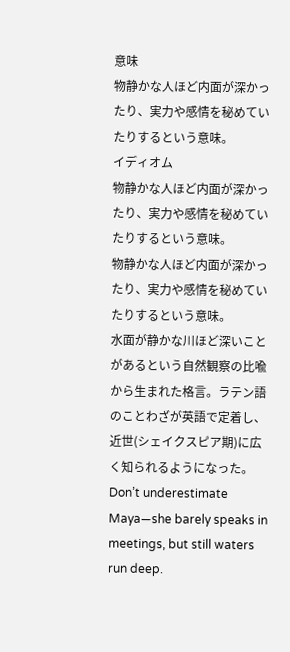意味
物静かな人ほど内面が深かったり、実力や感情を秘めていたりするという意味。
イディオム
物静かな人ほど内面が深かったり、実力や感情を秘めていたりするという意味。
物静かな人ほど内面が深かったり、実力や感情を秘めていたりするという意味。
水面が静かな川ほど深いことがあるという自然観察の比喩から生まれた格言。ラテン語のことわざが英語で定着し、近世(シェイクスピア期)に広く知られるようになった。
Don’t underestimate Maya—she barely speaks in meetings, but still waters run deep.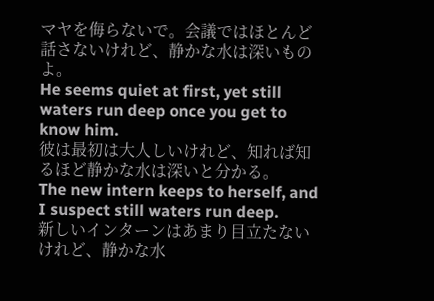マヤを侮らないで。会議ではほとんど話さないけれど、静かな水は深いものよ。
He seems quiet at first, yet still waters run deep once you get to know him.
彼は最初は大人しいけれど、知れば知るほど静かな水は深いと分かる。
The new intern keeps to herself, and I suspect still waters run deep.
新しいインターンはあまり目立たないけれど、静かな水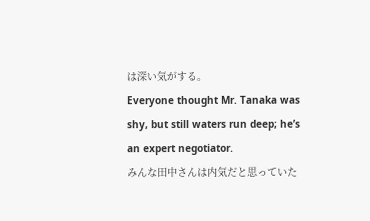は深い気がする。
Everyone thought Mr. Tanaka was shy, but still waters run deep; he’s an expert negotiator.
みんな田中さんは内気だと思っていた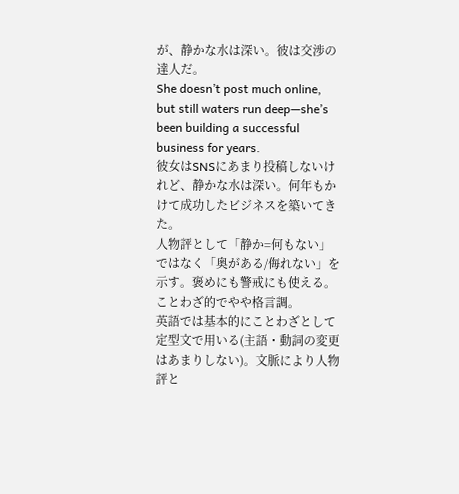が、静かな水は深い。彼は交渉の達人だ。
She doesn’t post much online, but still waters run deep—she’s been building a successful business for years.
彼女はSNSにあまり投稿しないけれど、静かな水は深い。何年もかけて成功したビジネスを築いてきた。
人物評として「静か=何もない」ではなく「奥がある/侮れない」を示す。褒めにも警戒にも使える。ことわざ的でやや格言調。
英語では基本的にことわざとして定型文で用いる(主語・動詞の変更はあまりしない)。文脈により人物評と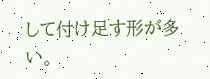して付け足す形が多い。